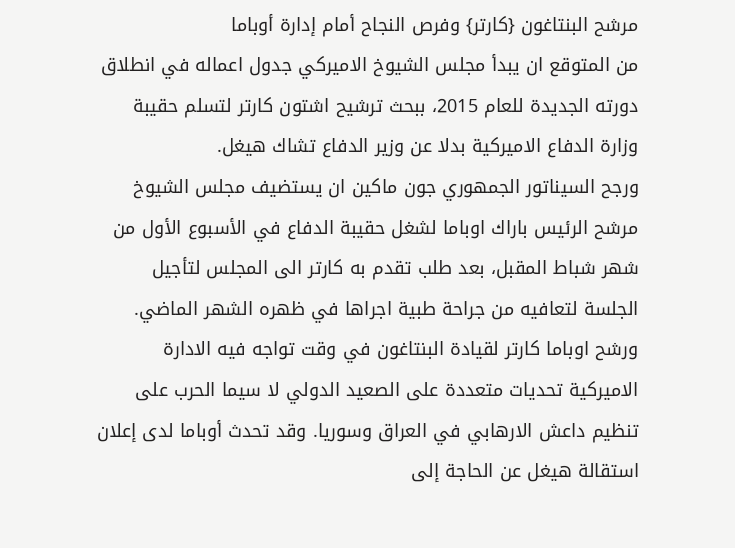مرشح البنتاغون {كارتر} وفرص النجاح أمام إدارة أوباما
من المتوقع ان يبدأ مجلس الشيوخ الاميركي جدول اعماله في انطلاق دورته الجديدة للعام 2015، ببحث ترشيح اشتون كارتر لتسلم حقيبة وزارة الدفاع الاميركية بدلا عن وزير الدفاع تشاك هيغل.
ورجح السيناتور الجمهوري جون ماكين ان يستضيف مجلس الشيوخ مرشح الرئيس باراك اوباما لشغل حقيبة الدفاع في الأسبوع الأول من شهر شباط المقبل، بعد طلب تقدم به كارتر الى المجلس لتأجيل الجلسة لتعافيه من جراحة طبية اجراها في ظهره الشهر الماضي.
ورشح اوباما كارتر لقيادة البنتاغون في وقت تواجه فيه الادارة الاميركية تحديات متعددة على الصعيد الدولي لا سيما الحرب على تنظيم داعش الارهابي في العراق وسوريا. وقد تحدث أوباما لدى إعلان استقالة هيغل عن الحاجة إلى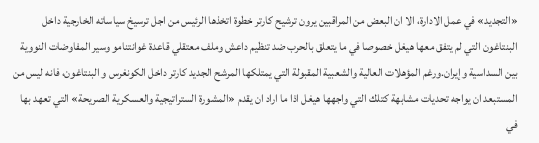«التجديد» في عمل الادارة، الا ان البعض من المراقبين يرون ترشيح كارتر خطوة اتخذها الرئيس من اجل ترسيخ سياساته الخارجية داخل البنتاغون التي لم يتفق معها هيغل خصوصا في ما يتعلق بالحرب ضد تنظيم داعش وملف معتقلي قاعدة غوانتنامو وسير المفاوضات النووية بين السداسية وإيران.ورغم المؤهلات العالية والشعبية المقبولة التي يمتلكها المرشح الجديد كارتر داخل الكونغرس و البنتاغون، فانه ليس من المستبعد ان يواجه تحديات مشابهة كتلك التي واجهها هيغل اذا ما اراد ان يقدم «المشورة الستراتيجية والعسكرية الصريحة» التي تعهد بها في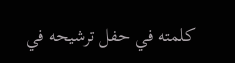كلمته في حفل ترشيحه في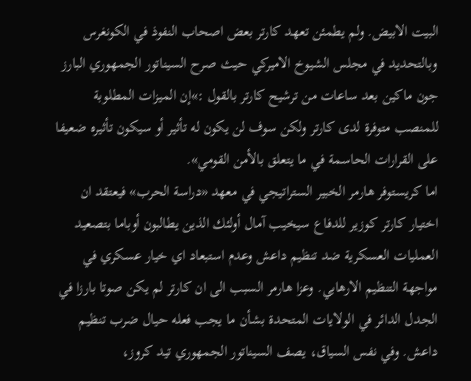البيت الابيض. ولم يطمئن تعهد كارتر بعض اصحاب النفوذ في الكونغرس وبالتحديد في مجلس الشيوخ الاميركي حيث صرح السيناتور الجمهوري البارز جون ماكين بعد ساعات من ترشيح كارتر بالقول :»إن الميزات المطلوبة للمنصب متوفرة لدى كارتر ولكن سوف لن يكون له تأثير أو سيكون تأثيره ضعيفا على القرارات الحاسمة في ما يتعلق بالأمن القومي».
اما كريستوفر هارمر الخبير الستراتيجي في معهد «دراسة الحرب» فيعتقد ان اختيار كارتر كوزير للدفاع سيخيب آمال أولئك الذين يطالبون أوباما بتصعيد العمليات العسكرية ضد تنظيم داعش وعدم استبعاد اي خيار عسكري في مواجهة التنظيم الارهابي. وعزا هارمر السبب الى ان كارتر لم يكن صوتا بارزا في الجدل الدائر في الولايات المتحدة بشأن ما يجب فعله حيال ضرب تنظيم داعش. وفي نفس السياق، يصف السيناتور الجمهوري تيد كروز،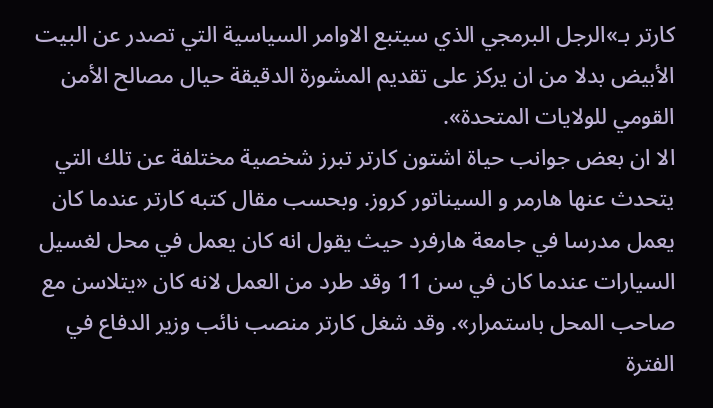كارتر بـ»الرجل البرمجي الذي سيتبع الاوامر السياسية التي تصدر عن البيت الأبيض بدلا من ان يركز على تقديم المشورة الدقيقة حيال مصالح الأمن القومي للولايات المتحدة».
الا ان بعض جوانب حياة اشتون كارتر تبرز شخصية مختلفة عن تلك التي يتحدث عنها هارمر و السيناتور كروز. وبحسب مقال كتبه كارتر عندما كان يعمل مدرسا في جامعة هارفرد حيث يقول انه كان يعمل في محل لغسيل السيارات عندما كان في سن 11 وقد طرد من العمل لانه كان «يتلاسن مع صاحب المحل باستمرار». وقد شغل كارتر منصب نائب وزير الدفاع في الفترة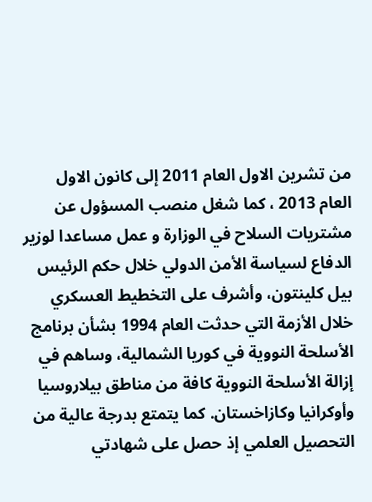من تشرين الاول العام 2011 إلى كانون الاول العام 2013 ، كما شغل منصب المسؤول عن مشتريات السلاح في الوزارة و عمل مساعدا لوزير الدفاع لسياسة الأمن الدولي خلال حكم الرئيس بيل كلينتون، وأشرف على التخطيط العسكري خلال الأزمة التي حدثت العام 1994 بشأن برنامج الأسلحة النووية في كوريا الشمالية، وساهم في إزالة الأسلحة النووية كافة من مناطق بيلاروسيا وأوكرانيا وكازاخستان. كما يتمتع بدرجة عالية من التحصيل العلمي إذ حصل على شهادتي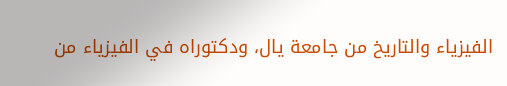الفيزياء والتاريخ من جامعة يال، ودكتوراه في الفيزياء من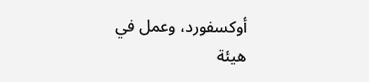أوكسفورد، وعمل في هيئة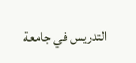التدريس في جامعة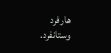هارفرد وستانفرد.